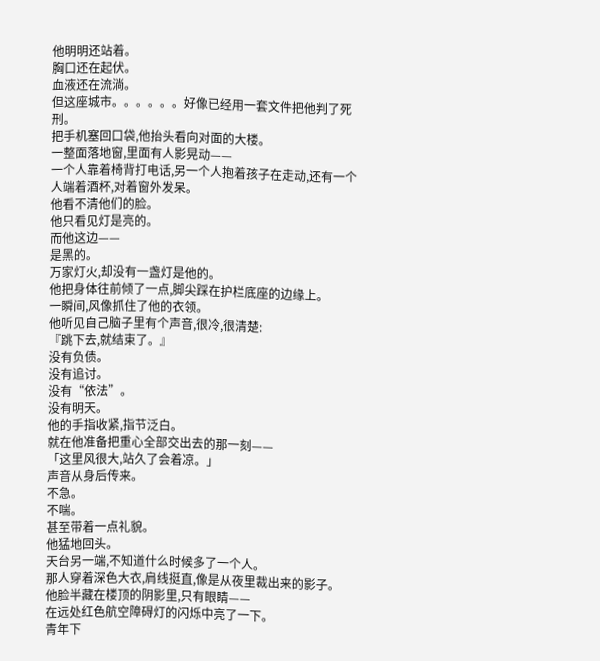他明明还站着。
胸口还在起伏。
血液还在流淌。
但这座城市。。。。。。好像已经用一套文件把他判了死刑。
把手机塞回口袋,他抬头看向对面的大楼。
一整面落地窗,里面有人影晃动——
一个人靠着椅背打电话,另一个人抱着孩子在走动,还有一个人端着酒杯,对着窗外发呆。
他看不清他们的脸。
他只看见灯是亮的。
而他这边——
是黑的。
万家灯火,却没有一盏灯是他的。
他把身体往前倾了一点,脚尖踩在护栏底座的边缘上。
一瞬间,风像抓住了他的衣领。
他听见自己脑子里有个声音,很冷,很清楚:
『跳下去,就结束了。』
没有负债。
没有追讨。
没有“依法”。
没有明天。
他的手指收紧,指节泛白。
就在他准备把重心全部交出去的那一刻——
「这里风很大,站久了会着凉。」
声音从身后传来。
不急。
不喘。
甚至带着一点礼貌。
他猛地回头。
天台另一端,不知道什么时候多了一个人。
那人穿着深色大衣,肩线挺直,像是从夜里裁出来的影子。
他脸半藏在楼顶的阴影里,只有眼睛——
在远处红色航空障碍灯的闪烁中亮了一下。
青年下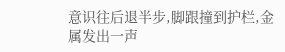意识往后退半步,脚跟撞到护栏,金属发出一声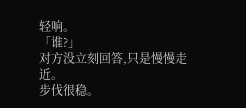轻响。
「谁?」
对方没立刻回答,只是慢慢走近。
步伐很稳。